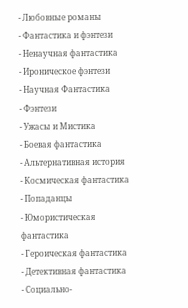- Любовные романы
- Фантастика и фэнтези
- Ненаучная фантастика
- Ироническое фэнтези
- Научная Фантастика
- Фэнтези
- Ужасы и Мистика
- Боевая фантастика
- Альтернативная история
- Космическая фантастика
- Попаданцы
- Юмористическая фантастика
- Героическая фантастика
- Детективная фантастика
- Социально-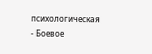психологическая
- Боевое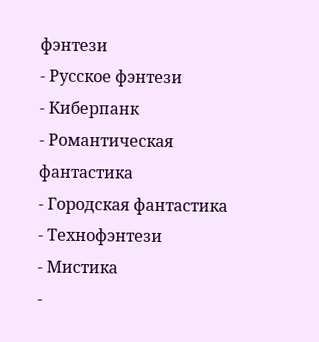фэнтези
- Русское фэнтези
- Киберпанк
- Романтическая фантастика
- Городская фантастика
- Технофэнтези
- Мистика
-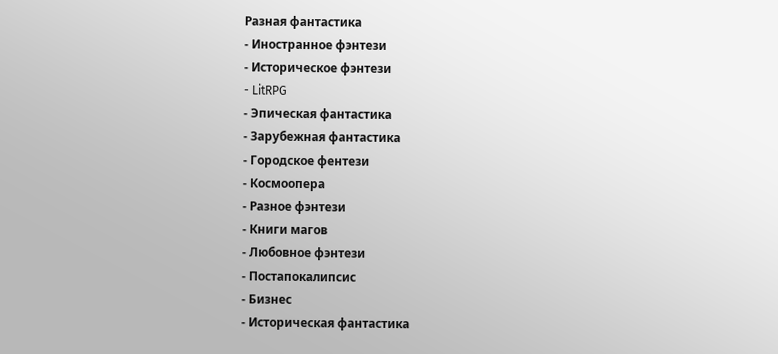Разная фантастика
- Иностранное фэнтези
- Историческое фэнтези
- LitRPG
- Эпическая фантастика
- Зарубежная фантастика
- Городское фентези
- Космоопера
- Разное фэнтези
- Книги магов
- Любовное фэнтези
- Постапокалипсис
- Бизнес
- Историческая фантастика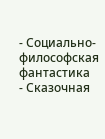- Социально-философская фантастика
- Сказочная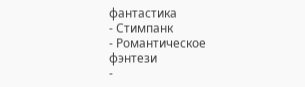фантастика
- Стимпанк
- Романтическое фэнтези
-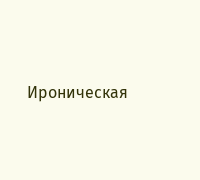Ироническая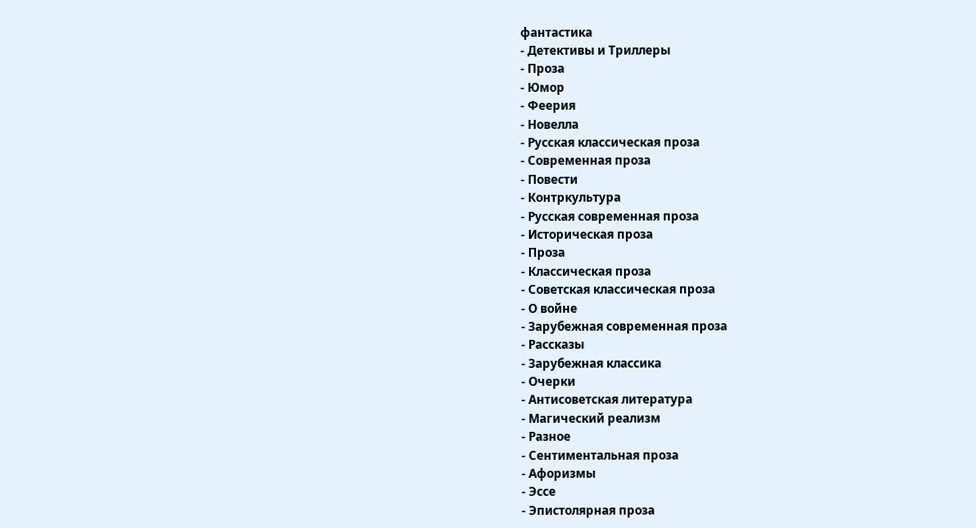фантастика
- Детективы и Триллеры
- Проза
- Юмор
- Феерия
- Новелла
- Русская классическая проза
- Современная проза
- Повести
- Контркультура
- Русская современная проза
- Историческая проза
- Проза
- Классическая проза
- Советская классическая проза
- О войне
- Зарубежная современная проза
- Рассказы
- Зарубежная классика
- Очерки
- Антисоветская литература
- Магический реализм
- Разное
- Сентиментальная проза
- Афоризмы
- Эссе
- Эпистолярная проза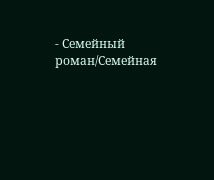- Семейный роман/Семейная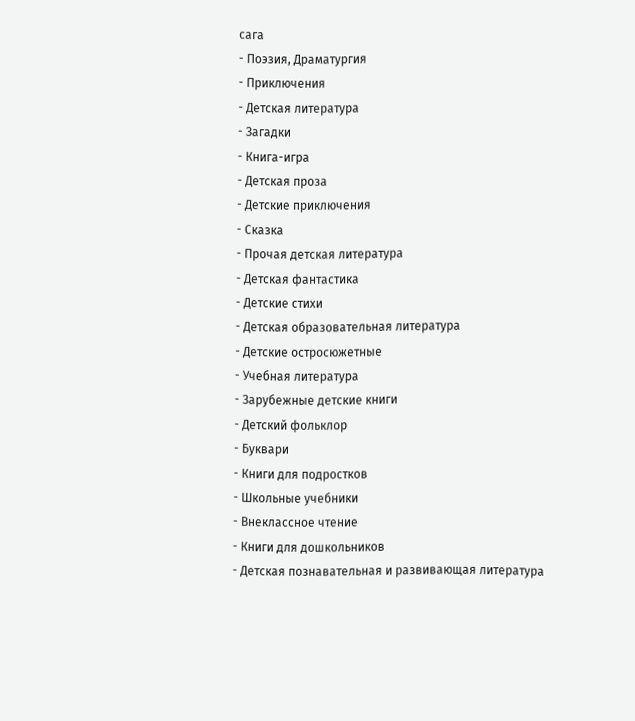сага
- Поэзия, Драматургия
- Приключения
- Детская литература
- Загадки
- Книга-игра
- Детская проза
- Детские приключения
- Сказка
- Прочая детская литература
- Детская фантастика
- Детские стихи
- Детская образовательная литература
- Детские остросюжетные
- Учебная литература
- Зарубежные детские книги
- Детский фольклор
- Буквари
- Книги для подростков
- Школьные учебники
- Внеклассное чтение
- Книги для дошкольников
- Детская познавательная и развивающая литература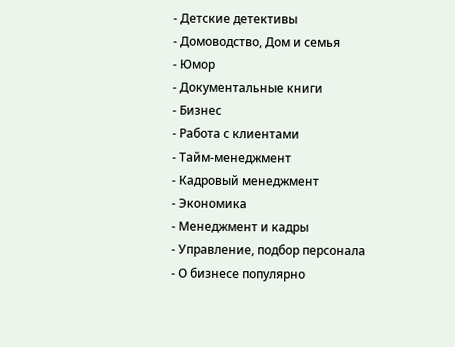- Детские детективы
- Домоводство, Дом и семья
- Юмор
- Документальные книги
- Бизнес
- Работа с клиентами
- Тайм-менеджмент
- Кадровый менеджмент
- Экономика
- Менеджмент и кадры
- Управление, подбор персонала
- О бизнесе популярно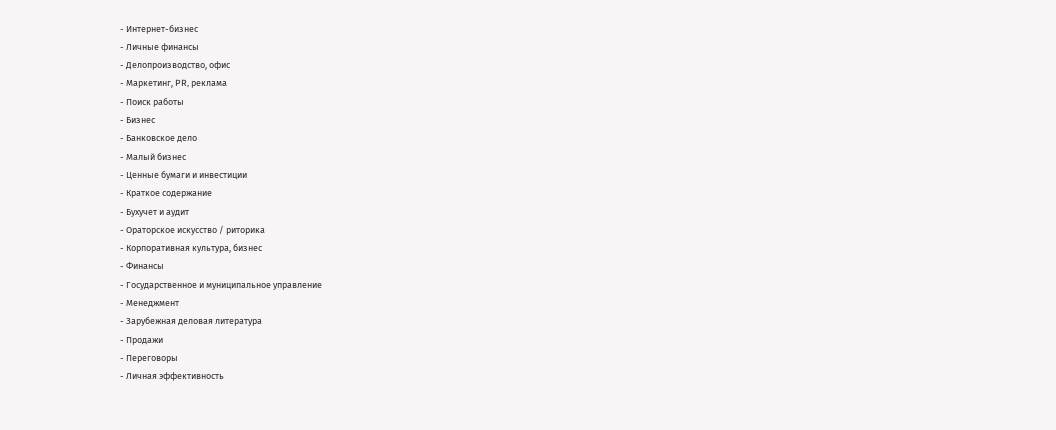- Интернет-бизнес
- Личные финансы
- Делопроизводство, офис
- Маркетинг, PR, реклама
- Поиск работы
- Бизнес
- Банковское дело
- Малый бизнес
- Ценные бумаги и инвестиции
- Краткое содержание
- Бухучет и аудит
- Ораторское искусство / риторика
- Корпоративная культура, бизнес
- Финансы
- Государственное и муниципальное управление
- Менеджмент
- Зарубежная деловая литература
- Продажи
- Переговоры
- Личная эффективность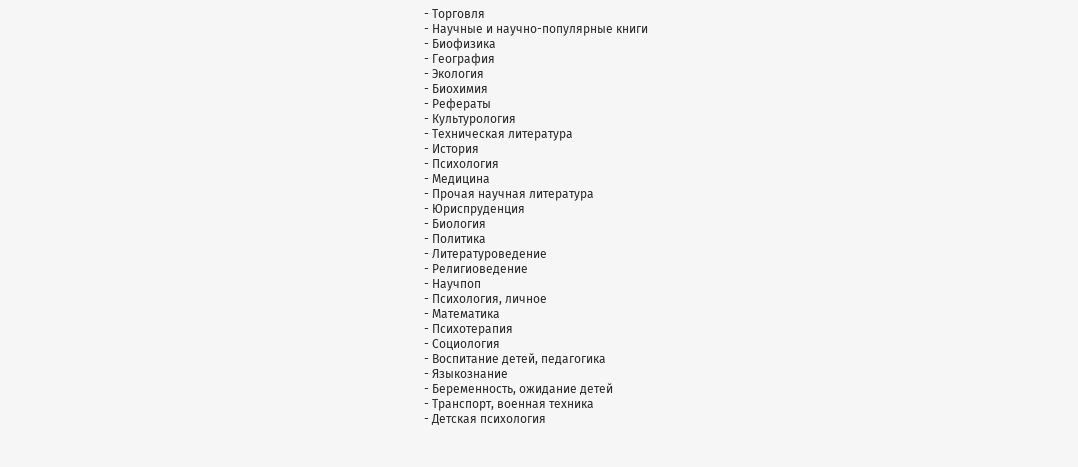- Торговля
- Научные и научно-популярные книги
- Биофизика
- География
- Экология
- Биохимия
- Рефераты
- Культурология
- Техническая литература
- История
- Психология
- Медицина
- Прочая научная литература
- Юриспруденция
- Биология
- Политика
- Литературоведение
- Религиоведение
- Научпоп
- Психология, личное
- Математика
- Психотерапия
- Социология
- Воспитание детей, педагогика
- Языкознание
- Беременность, ожидание детей
- Транспорт, военная техника
- Детская психология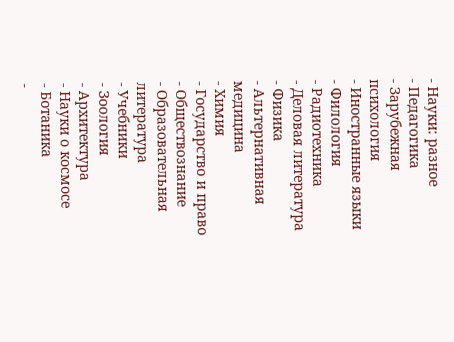- Науки: разное
- Педагогика
- Зарубежная психология
- Иностранные языки
- Филология
- Радиотехника
- Деловая литература
- Физика
- Альтернативная медицина
- Химия
- Государство и право
- Обществознание
- Образовательная литература
- Учебники
- Зоология
- Архитектура
- Науки о космосе
- Ботаника
-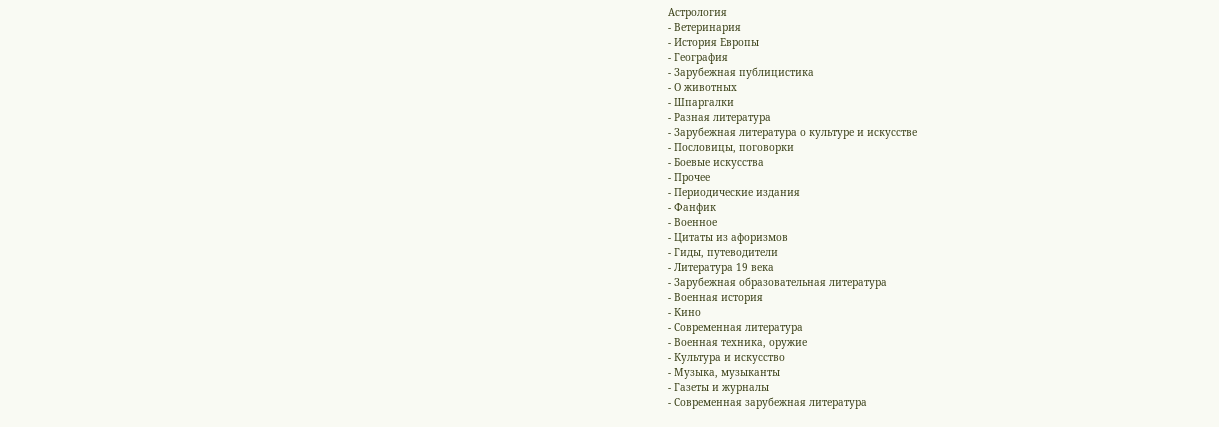Астрология
- Ветеринария
- История Европы
- География
- Зарубежная публицистика
- О животных
- Шпаргалки
- Разная литература
- Зарубежная литература о культуре и искусстве
- Пословицы, поговорки
- Боевые искусства
- Прочее
- Периодические издания
- Фанфик
- Военное
- Цитаты из афоризмов
- Гиды, путеводители
- Литература 19 века
- Зарубежная образовательная литература
- Военная история
- Кино
- Современная литература
- Военная техника, оружие
- Культура и искусство
- Музыка, музыканты
- Газеты и журналы
- Современная зарубежная литература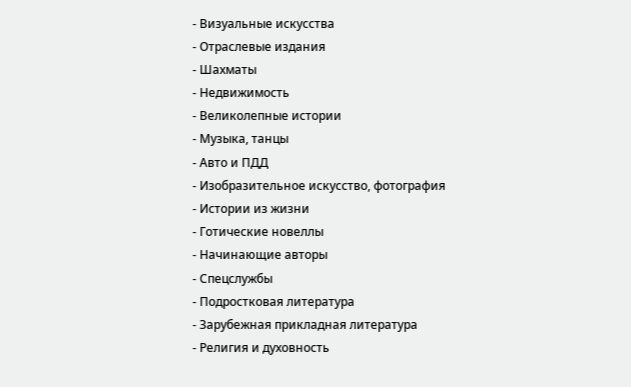- Визуальные искусства
- Отраслевые издания
- Шахматы
- Недвижимость
- Великолепные истории
- Музыка, танцы
- Авто и ПДД
- Изобразительное искусство, фотография
- Истории из жизни
- Готические новеллы
- Начинающие авторы
- Спецслужбы
- Подростковая литература
- Зарубежная прикладная литература
- Религия и духовность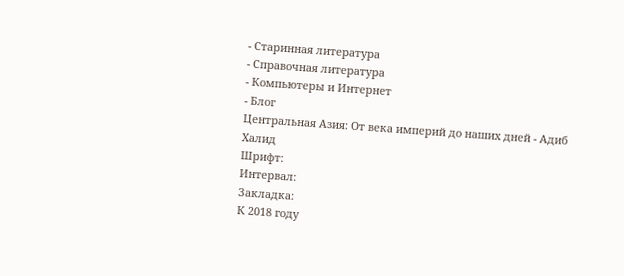- Старинная литература
- Справочная литература
- Компьютеры и Интернет
- Блог
Центральная Азия: От века империй до наших дней - Адиб Халид
Шрифт:
Интервал:
Закладка:
К 2018 году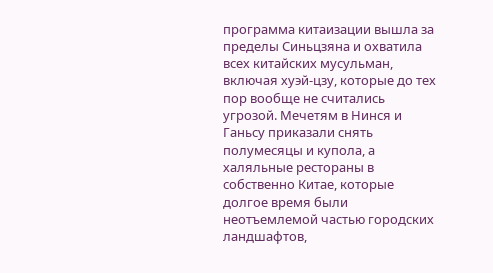программа китаизации вышла за пределы Синьцзяна и охватила всех китайских мусульман, включая хуэй-цзу, которые до тех пор вообще не считались угрозой. Мечетям в Нинся и Ганьсу приказали снять полумесяцы и купола, а халяльные рестораны в собственно Китае, которые долгое время были неотъемлемой частью городских ландшафтов,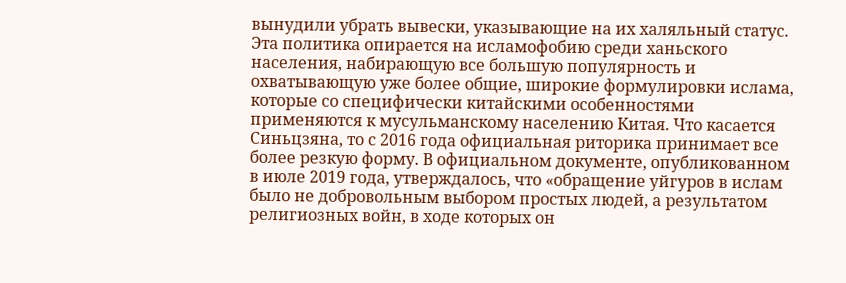вынудили убрать вывески, указывающие на их халяльный статус. Эта политика опирается на исламофобию среди ханьского населения, набирающую все большую популярность и охватывающую уже более общие, широкие формулировки ислама, которые со специфически китайскими особенностями применяются к мусульманскому населению Китая. Что касается Синьцзяна, то с 2016 года официальная риторика принимает все более резкую форму. В официальном документе, опубликованном в июле 2019 года, утверждалось, что «обращение уйгуров в ислам было не добровольным выбором простых людей, а результатом религиозных войн, в ходе которых он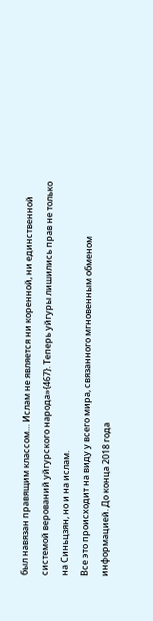был навязан правящим классом… Ислам не является ни коренной, ни единственной системой верований уйгурского народа»{467}. Теперь уйгуры лишились прав не только на Синьцзян, но и на ислам.
Все это происходит на виду у всего мира, связанного мгновенным обменом информацией. До конца 2018 года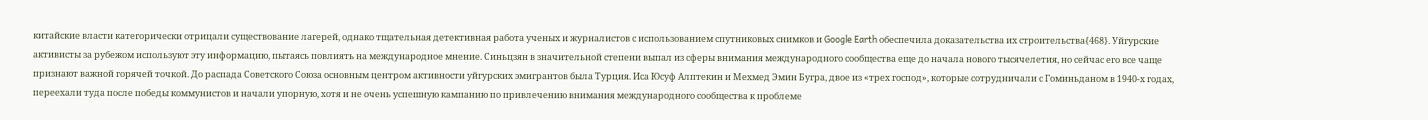китайские власти категорически отрицали существование лагерей, однако тщательная детективная работа ученых и журналистов с использованием спутниковых снимков и Google Earth обеспечила доказательства их строительства{468}. Уйгурские активисты за рубежом используют эту информацию, пытаясь повлиять на международное мнение. Синьцзян в значительной степени выпал из сферы внимания международного сообщества еще до начала нового тысячелетия, но сейчас его все чаще признают важной горячей точкой. До распада Советского Союза основным центром активности уйгурских эмигрантов была Турция. Иса Юсуф Алптекин и Мехмед Эмин Бугра, двое из «трех господ», которые сотрудничали с Гоминьданом в 1940-х годах, переехали туда после победы коммунистов и начали упорную, хотя и не очень успешную кампанию по привлечению внимания международного сообщества к проблеме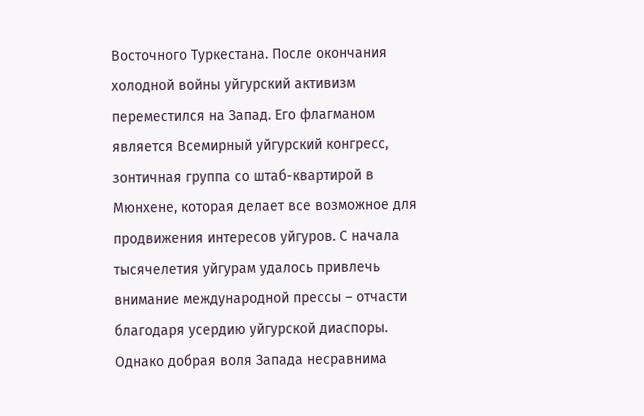Восточного Туркестана. После окончания холодной войны уйгурский активизм переместился на Запад. Его флагманом является Всемирный уйгурский конгресс, зонтичная группа со штаб-квартирой в Мюнхене, которая делает все возможное для продвижения интересов уйгуров. С начала тысячелетия уйгурам удалось привлечь внимание международной прессы – отчасти благодаря усердию уйгурской диаспоры. Однако добрая воля Запада несравнима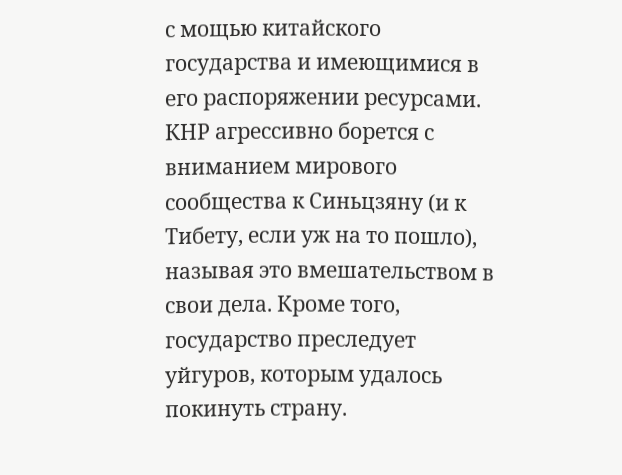с мощью китайского государства и имеющимися в его распоряжении ресурсами.
КНР агрессивно борется с вниманием мирового сообщества к Синьцзяну (и к Тибету, если уж на то пошло), называя это вмешательством в свои дела. Кроме того, государство преследует уйгуров, которым удалось покинуть страну.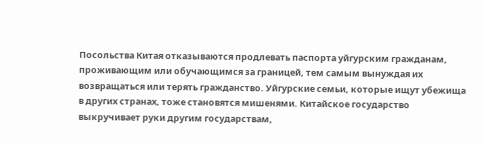Посольства Китая отказываются продлевать паспорта уйгурским гражданам, проживающим или обучающимся за границей, тем самым вынуждая их возвращаться или терять гражданство. Уйгурские семьи, которые ищут убежища в других странах, тоже становятся мишенями. Китайское государство выкручивает руки другим государствам,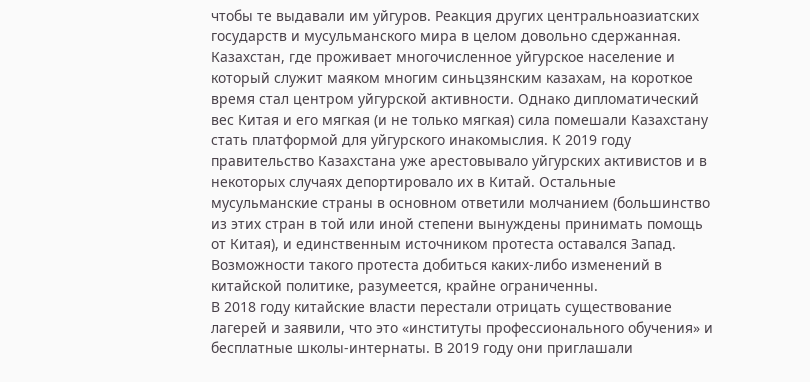чтобы те выдавали им уйгуров. Реакция других центральноазиатских государств и мусульманского мира в целом довольно сдержанная. Казахстан, где проживает многочисленное уйгурское население и который служит маяком многим синьцзянским казахам, на короткое время стал центром уйгурской активности. Однако дипломатический вес Китая и его мягкая (и не только мягкая) сила помешали Казахстану стать платформой для уйгурского инакомыслия. К 2019 году правительство Казахстана уже арестовывало уйгурских активистов и в некоторых случаях депортировало их в Китай. Остальные мусульманские страны в основном ответили молчанием (большинство из этих стран в той или иной степени вынуждены принимать помощь от Китая), и единственным источником протеста оставался Запад. Возможности такого протеста добиться каких-либо изменений в китайской политике, разумеется, крайне ограниченны.
В 2018 году китайские власти перестали отрицать существование лагерей и заявили, что это «институты профессионального обучения» и бесплатные школы-интернаты. В 2019 году они приглашали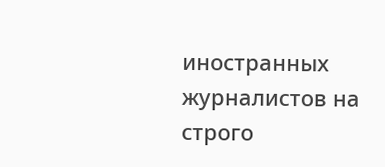иностранных журналистов на строго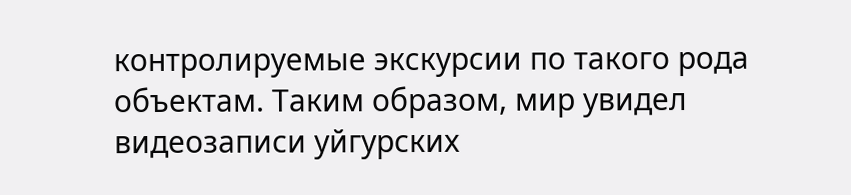контролируемые экскурсии по такого рода объектам. Таким образом, мир увидел видеозаписи уйгурских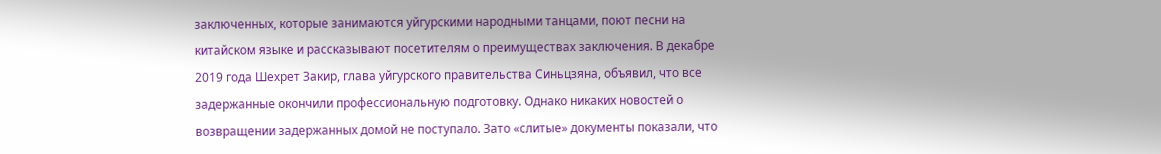заключенных, которые занимаются уйгурскими народными танцами, поют песни на китайском языке и рассказывают посетителям о преимуществах заключения. В декабре 2019 года Шехрет Закир, глава уйгурского правительства Синьцзяна, объявил, что все задержанные окончили профессиональную подготовку. Однако никаких новостей о возвращении задержанных домой не поступало. Зато «слитые» документы показали, что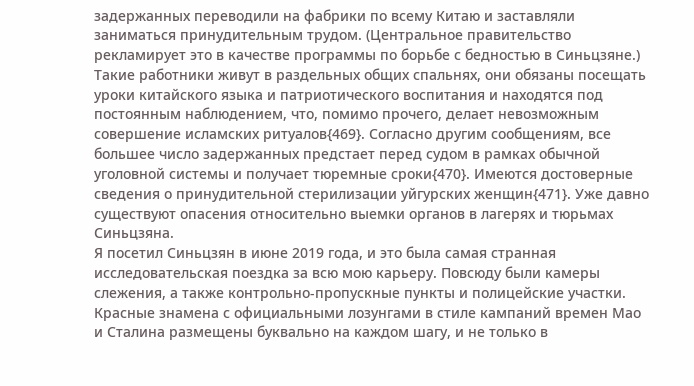задержанных переводили на фабрики по всему Китаю и заставляли заниматься принудительным трудом. (Центральное правительство рекламирует это в качестве программы по борьбе с бедностью в Синьцзяне.) Такие работники живут в раздельных общих спальнях, они обязаны посещать уроки китайского языка и патриотического воспитания и находятся под постоянным наблюдением, что, помимо прочего, делает невозможным совершение исламских ритуалов{469}. Согласно другим сообщениям, все большее число задержанных предстает перед судом в рамках обычной уголовной системы и получает тюремные сроки{470}. Имеются достоверные сведения о принудительной стерилизации уйгурских женщин{471}. Уже давно существуют опасения относительно выемки органов в лагерях и тюрьмах Синьцзяна.
Я посетил Синьцзян в июне 2019 года, и это была самая странная исследовательская поездка за всю мою карьеру. Повсюду были камеры слежения, а также контрольно-пропускные пункты и полицейские участки. Красные знамена с официальными лозунгами в стиле кампаний времен Мао и Сталина размещены буквально на каждом шагу, и не только в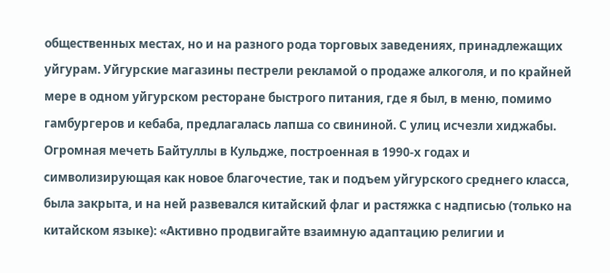общественных местах, но и на разного рода торговых заведениях, принадлежащих уйгурам. Уйгурские магазины пестрели рекламой о продаже алкоголя, и по крайней мере в одном уйгурском ресторане быстрого питания, где я был, в меню, помимо гамбургеров и кебаба, предлагалась лапша со свининой. С улиц исчезли хиджабы. Огромная мечеть Байтуллы в Кульдже, построенная в 1990-х годах и символизирующая как новое благочестие, так и подъем уйгурского среднего класса, была закрыта, и на ней развевался китайский флаг и растяжка с надписью (только на китайском языке): «Активно продвигайте взаимную адаптацию религии и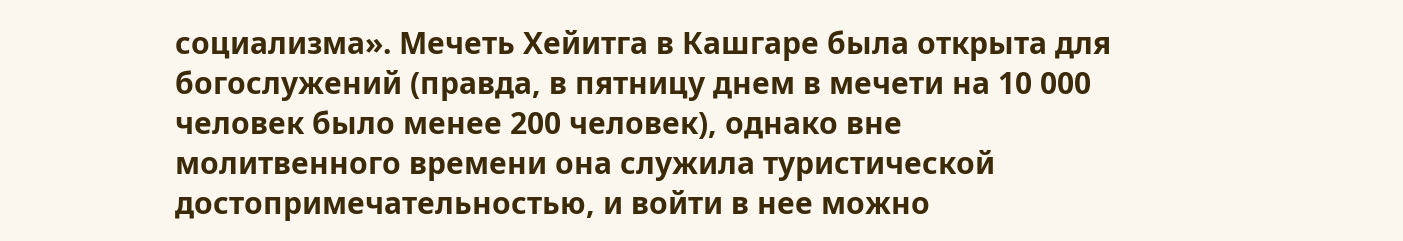социализма». Мечеть Хейитга в Кашгаре была открыта для богослужений (правда, в пятницу днем в мечети на 10 000 человек было менее 200 человек), однако вне молитвенного времени она служила туристической достопримечательностью, и войти в нее можно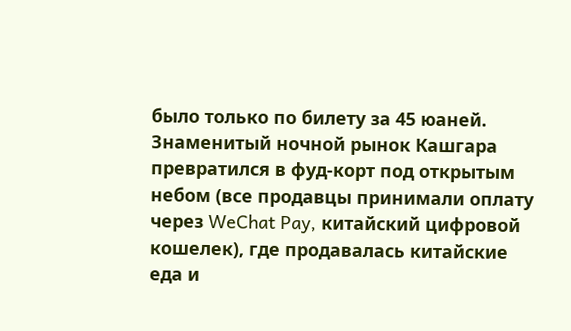было только по билету за 45 юаней. Знаменитый ночной рынок Кашгара превратился в фуд-корт под открытым небом (все продавцы принимали оплату через WeChat Pay, китайский цифровой кошелек), где продавалась китайские еда и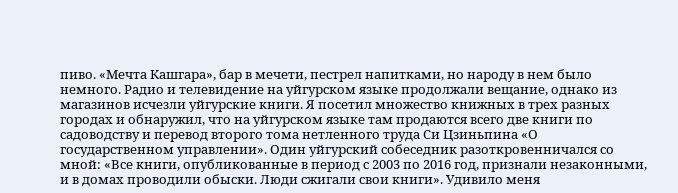пиво. «Мечта Кашгара», бар в мечети, пестрел напитками, но народу в нем было немного. Радио и телевидение на уйгурском языке продолжали вещание, однако из магазинов исчезли уйгурские книги. Я посетил множество книжных в трех разных городах и обнаружил, что на уйгурском языке там продаются всего две книги по садоводству и перевод второго тома нетленного труда Си Цзиньпина «О государственном управлении». Один уйгурский собеседник разоткровенничался со мной: «Все книги, опубликованные в период с 2003 по 2016 год, признали незаконными, и в домах проводили обыски. Люди сжигали свои книги». Удивило меня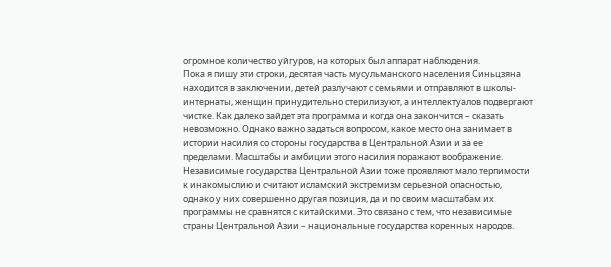огромное количество уйгуров, на которых был аппарат наблюдения.
Пока я пишу эти строки, десятая часть мусульманского населения Синьцзяна находится в заключении, детей разлучают с семьями и отправляют в школы-интернаты, женщин принудительно стерилизуют, а интеллектуалов подвергают чистке. Как далеко зайдет эта программа и когда она закончится – сказать невозможно. Однако важно задаться вопросом, какое место она занимает в истории насилия со стороны государства в Центральной Азии и за ее пределами. Масштабы и амбиции этого насилия поражают воображение. Независимые государства Центральной Азии тоже проявляют мало терпимости к инакомыслию и считают исламский экстремизм серьезной опасностью, однако у них совершенно другая позиция, да и по своим масштабам их программы не сравнятся с китайскими. Это связано с тем, что независимые страны Центральной Азии – национальные государства коренных народов.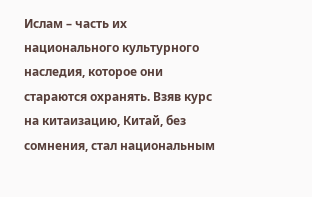Ислам – часть их национального культурного наследия, которое они стараются охранять. Взяв курс на китаизацию, Китай, без сомнения, стал национальным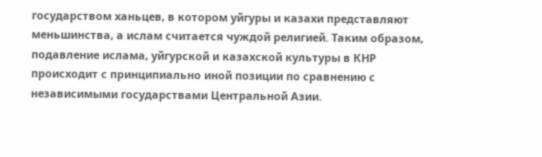государством ханьцев, в котором уйгуры и казахи представляют меньшинства, а ислам считается чуждой религией. Таким образом, подавление ислама, уйгурской и казахской культуры в КНР происходит с принципиально иной позиции по сравнению с независимыми государствами Центральной Азии.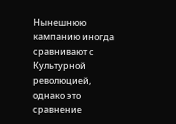Нынешнюю кампанию иногда сравнивают с Культурной революцией, однако это сравнение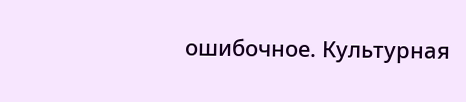ошибочное. Культурная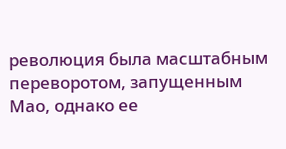революция была масштабным переворотом, запущенным Мао, однако ее